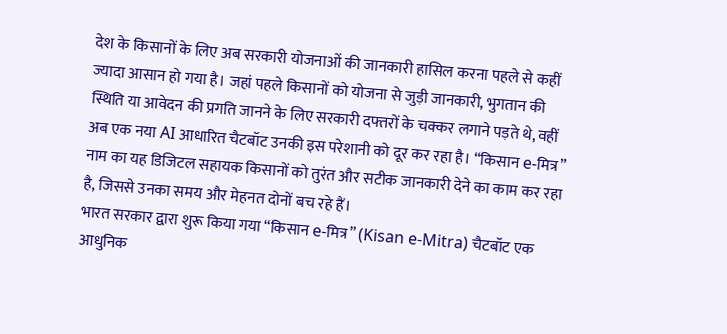देश के किसानों के लिए अब सरकारी योजनाओं की जानकारी हासिल करना पहले से कहीं ज्यादा आसान हो गया है। जहां पहले किसानों को योजना से जुड़ी जानकारी, भुगतान की स्थिति या आवेदन की प्रगति जानने के लिए सरकारी दफ्तरों के चक्कर लगाने पड़ते थे, वहीं अब एक नया AI आधारित चैटबॉट उनकी इस परेशानी को दूर कर रहा है। “किसान e-मित्र” नाम का यह डिजिटल सहायक किसानों को तुरंत और सटीक जानकारी देने का काम कर रहा है, जिससे उनका समय और मेहनत दोनों बच रहे हैं।
भारत सरकार द्वारा शुरू किया गया “किसान e-मित्र” (Kisan e-Mitra) चैटबॉट एक आधुनिक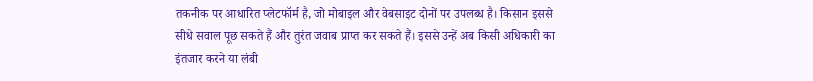तकनीक पर आधारित प्लेटफॉर्म है, जो मोबाइल और वेबसाइट दोनों पर उपलब्ध है। किसान इससे सीधे सवाल पूछ सकते हैं और तुरंत जवाब प्राप्त कर सकते हैं। इससे उन्हें अब किसी अधिकारी का इंतजार करने या लंबी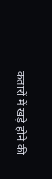कतारों में खड़े होने की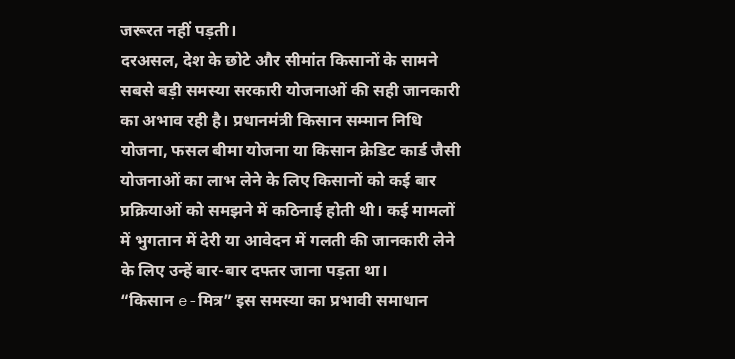जरूरत नहीं पड़ती।
दरअसल, देश के छोटे और सीमांत किसानों के सामने सबसे बड़ी समस्या सरकारी योजनाओं की सही जानकारी का अभाव रही है। प्रधानमंत्री किसान सम्मान निधि योजना, फसल बीमा योजना या किसान क्रेडिट कार्ड जैसी योजनाओं का लाभ लेने के लिए किसानों को कई बार प्रक्रियाओं को समझने में कठिनाई होती थी। कई मामलों में भुगतान में देरी या आवेदन में गलती की जानकारी लेने के लिए उन्हें बार-बार दफ्तर जाना पड़ता था।
“किसान e-मित्र” इस समस्या का प्रभावी समाधान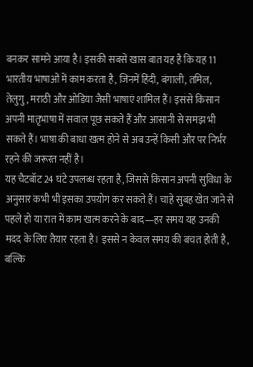बनकर सामने आया है। इसकी सबसे खास बात यह है कि यह 11 भारतीय भाषाओं में काम करता है, जिनमें हिंदी, बंगाली, तमिल, तेलुगु, मराठी और ओडिया जैसी भाषाएं शामिल हैं। इससे किसान अपनी मातृभाषा में सवाल पूछ सकते हैं और आसानी से समझ भी सकते हैं। भाषा की बाधा खत्म होने से अब उन्हें किसी और पर निर्भर रहने की जरूरत नहीं है।
यह चैटबॉट 24 घंटे उपलब्ध रहता है, जिससे किसान अपनी सुविधा के अनुसार कभी भी इसका उपयोग कर सकते हैं। चाहे सुबह खेत जाने से पहले हो या रात में काम खत्म करने के बाद—हर समय यह उनकी मदद के लिए तैयार रहता है। इससे न केवल समय की बचत होती है, बल्कि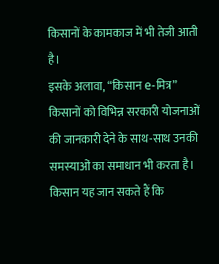किसानों के कामकाज में भी तेजी आती है।
इसके अलावा, “किसान e-मित्र” किसानों को विभिन्न सरकारी योजनाओं की जानकारी देने के साथ-साथ उनकी समस्याओं का समाधान भी करता है। किसान यह जान सकते हैं कि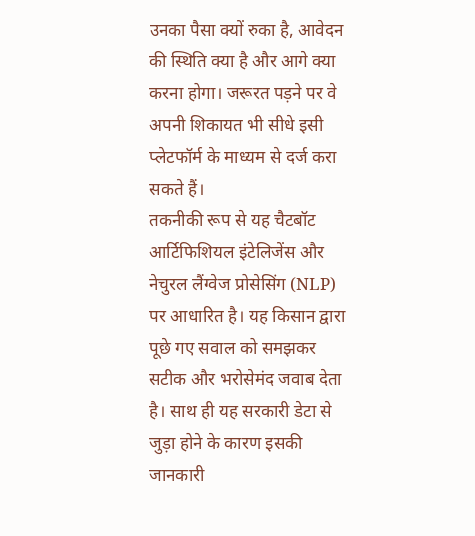उनका पैसा क्यों रुका है, आवेदन की स्थिति क्या है और आगे क्या करना होगा। जरूरत पड़ने पर वे अपनी शिकायत भी सीधे इसी प्लेटफॉर्म के माध्यम से दर्ज करा सकते हैं।
तकनीकी रूप से यह चैटबॉट आर्टिफिशियल इंटेलिजेंस और नेचुरल लैंग्वेज प्रोसेसिंग (NLP) पर आधारित है। यह किसान द्वारा पूछे गए सवाल को समझकर सटीक और भरोसेमंद जवाब देता है। साथ ही यह सरकारी डेटा से जुड़ा होने के कारण इसकी जानकारी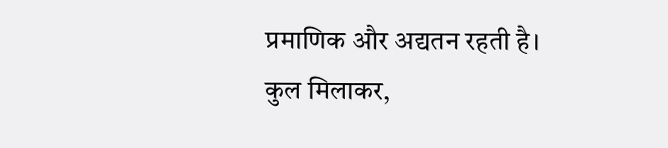प्रमाणिक और अद्यतन रहती है।
कुल मिलाकर,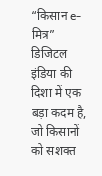“किसान e-मित्र” डिजिटल इंडिया की दिशा में एक बड़ा कदम है, जो किसानों को सशक्त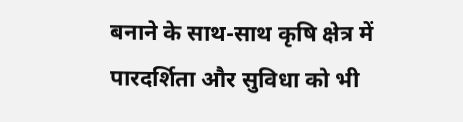बनाने के साथ-साथ कृषि क्षेत्र में पारदर्शिता और सुविधा को भी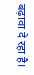बढ़ावा दे रहा है।